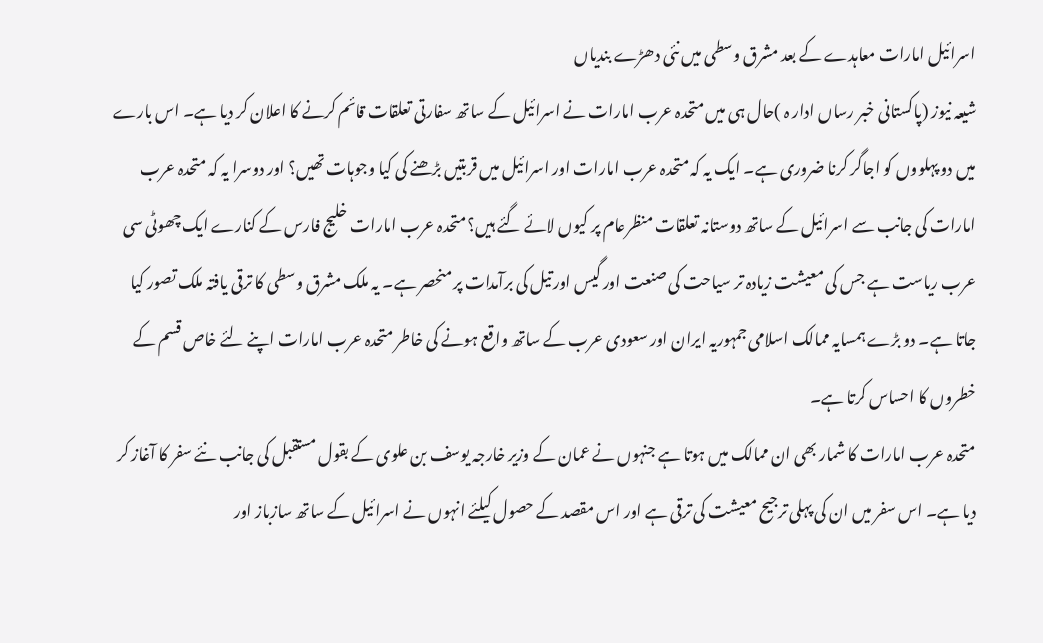اسرائیل امارات معاہدے کے بعد مشرق وسطی میں نئی دھڑے بندیاں
شیعہ نیوز (پاکستانی خبر رساں ادار ہ )حال ہی میں متحدہ عرب امارات نے اسرائیل کے ساتھ سفارتی تعلقات قائم کرنے کا اعلان کر دیا ہے۔ اس بارے میں دو پہلووں کو اجاگر کرنا ضروری ہے۔ ایک یہ کہ متحدہ عرب امارات اور اسرائیل میں قربتیں بڑھنے کی کیا وجوہات تھیں؟ اور دوسرا یہ کہ متحدہ عرب امارات کی جانب سے اسرائیل کے ساتھ دوستانہ تعلقات منظرعام پر کیوں لائے گئے ہیں؟ متحدہ عرب امارات خلیج فارس کے کنارے ایک چھوٹی سی عرب ریاست ہے جس کی معیشت زیادہ تر سیاحت کی صنعت اور گیس اور تیل کی برآمدات پر منحصر ہے۔ یہ ملک مشرق وسطی کا ترقی یافتہ ملک تصور کیا جاتا ہے۔ دو بڑے ہمسایہ ممالک اسلامی جمہوریہ ایران اور سعودی عرب کے ساتھ واقع ہونے کی خاطر متحدہ عرب امارات اپنے لئے خاص قسم کے خطروں کا احساس کرتا ہے۔
متحدہ عرب امارات کا شمار بھی ان ممالک میں ہوتا ہے جنہوں نے عمان کے وزیر خارجہ یوسف بن علوی کے بقول مستقبل کی جانب نئے سفر کا آغاز کر دیا ہے۔ اس سفر میں ان کی پہلی ترجیح معیشت کی ترقی ہے اور اس مقصد کے حصول کیلئے انہوں نے اسرائیل کے ساتھ سازباز اور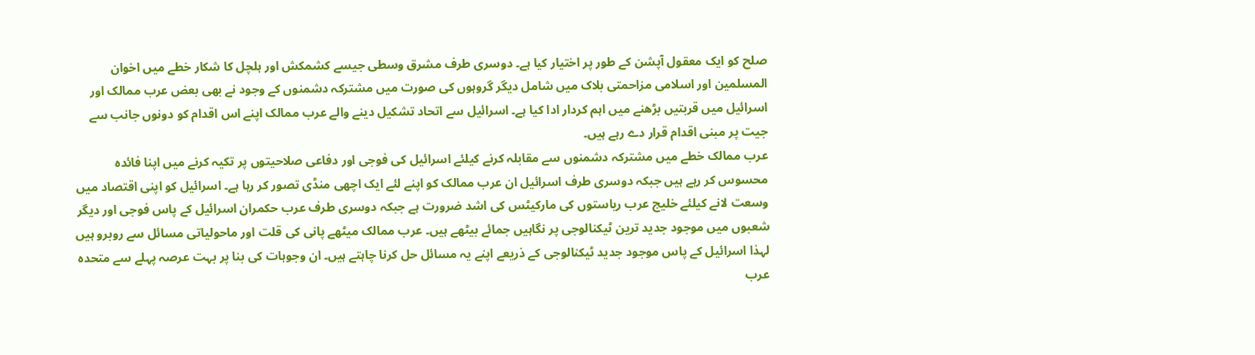صلح کو ایک معقول آپشن کے طور پر اختیار کیا ہے۔ دوسری طرف مشرق وسطی جیسے کشمکش اور ہلچل کا شکار خطے میں اخوان المسلمین اور اسلامی مزاحمتی بلاک میں شامل دیگر گروہوں کی صورت میں مشترکہ دشمنوں کے وجود نے بھی بعض عرب ممالک اور اسرائیل میں قربتیں بڑھنے میں اہم کردار ادا کیا ہے۔ اسرائیل سے اتحاد تشکیل دینے والے عرب ممالک اپنے اس اقدام کو دونوں جانب سے جیت پر مبنی اقدام قرار دے رہے ہیں۔
عرب ممالک خطے میں مشترکہ دشمنوں سے مقابلہ کرنے کیلئے اسرائیل کی فوجی اور دفاعی صلاحیتوں پر تکیہ کرنے میں اپنا فائدہ محسوس کر رہے ہیں جبکہ دوسری طرف اسرائیل ان عرب ممالک کو اپنے لئے ایک اچھی منڈی تصور کر رہا ہے۔ اسرائیل کو اپنی اقتصاد میں وسعت لانے کیلئے خلیج عرب ریاستوں کی مارکیٹس کی اشد ضرورت ہے جبکہ دوسری طرف عرب حکمران اسرائیل کے پاس فوجی اور دیگر شعبوں میں موجود جدید ترین ٹیکنالوجی پر نگاہیں جمائے بیٹھے ہیں۔ عرب ممالک میٹھے پانی کی قلت اور ماحولیاتی مسائل سے روبرو ہیں لہذا اسرائیل کے پاس موجود جدید ٹیکنالوجی کے ذریعے اپنے یہ مسائل حل کرنا چاہتے ہیں۔ ان وجوہات کی بنا پر بہت عرصہ پہلے سے متحدہ عرب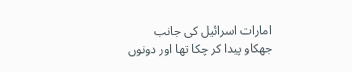امارات اسرائیل کی جانب جھکاو پیدا کر چکا تھا اور دونوں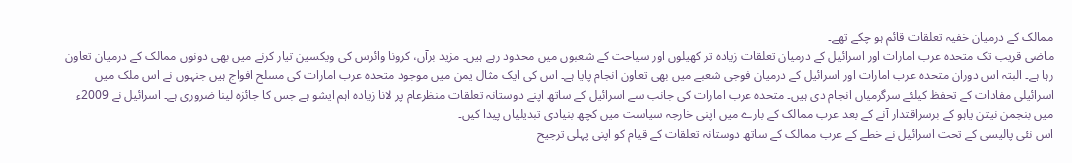ممالک کے درمیان خفیہ تعلقات قائم ہو چکے تھے۔
ماضی قریب تک متحدہ عرب امارات اور اسرائیل کے درمیان تعلقات زیادہ تر کھیلوں اور سیاحت کے شعبوں میں محدود رہے ہیں۔ مزید برآں، کرونا وائرس کی ویکسین تیار کرنے میں بھی دونوں ممالک کے درمیان تعاون رہا ہے۔ البتہ اس دوران متحدہ عرب امارات اور اسرائیل کے درمیان فوجی شعبے میں بھی تعاون انجام پایا ہے۔ اس کی ایک مثال یمن میں موجود متحدہ عرب امارات کی مسلح افواج ہیں جنہوں نے اس ملک میں اسرائیلی مفادات کے تحفظ کیلئے سرگرمیاں انجام دی ہیں۔ متحدہ عرب امارات کی جانب سے اسرائیل کے ساتھ اپنے دوستانہ تعلقات منظرعام پر لانا زیادہ اہم ایشو ہے جس کا جائزہ لینا ضروری ہے۔ اسرائیل نے 2009ء میں بنجمن نیتن یاہو کے برسراقتدار آنے کے بعد عرب ممالک کے بارے میں اپنی خارجہ سیاست میں کچھ بنیادی تبدیلیاں پیدا کیں۔
اس نئی پالیسی کے تحت اسرائیل نے خطے کے عرب ممالک کے ساتھ دوستانہ تعلقات کے قیام کو اپنی پہلی ترجیح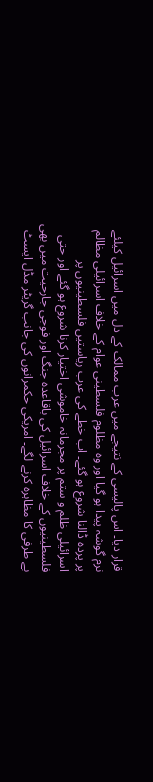قرار دیا۔ اس پالیسی کے نتیجے میں عرب ممالک کے دل میں اسرائیل کیلئے نرم گوشہ پیدا ہو گیا اور وہ مظلوم فلسطینی عوام کے خلاف اسرائیلی مظالم پر پردہ ڈالنا شروع ہو گئے۔ اب خطے کی عرب ریاستیں فلسطینیوں پر اسرائیلی ظلم و ستم پر مجرمانہ خاموشی اختیار کرنا شروع ہو گئے اور حتی فلسطینیوں کے خلاف اسرائیل کی باقاعدہ جنگ اور فوجی جارحیت میں بھی بے طرفی کا مظاہرہ کرنے لگے۔ امریکی حکمرانوں کی جانب گریٹر مڈل ایسٹ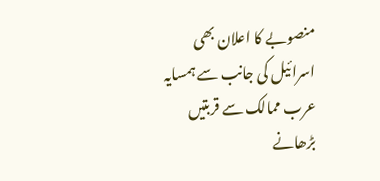منصوبے کا اعلان بھی اسرائیل کی جانب سے ہمسایہ عرب ممالک سے قربتیں بڑھانے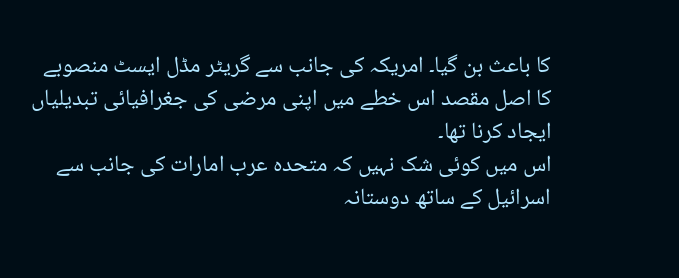کا باعث بن گیا۔ امریکہ کی جانب سے گریٹر مڈل ایسٹ منصوبے کا اصل مقصد اس خطے میں اپنی مرضی کی جغرافیائی تبدیلیاں ایجاد کرنا تھا۔
اس میں کوئی شک نہیں کہ متحدہ عرب امارات کی جانب سے اسرائیل کے ساتھ دوستانہ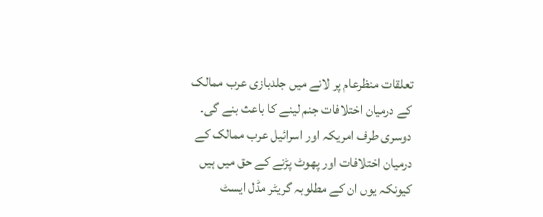تعلقات منظرعام پر لانے میں جلدبازی عرب ممالک کے درمیان اختلافات جنم لینے کا باعث بنے گی۔ دوسری طرف امریکہ اور اسرائیل عرب ممالک کے درمیان اختلافات اور پھوٹ پڑنے کے حق میں ہیں کیونکہ یوں ان کے مطلوبہ گریٹر مڈل ایسٹ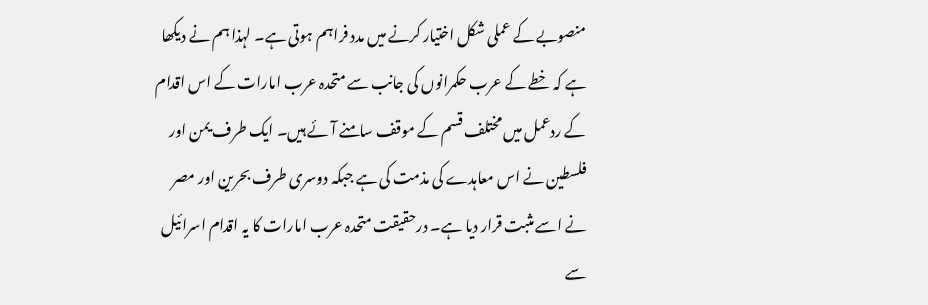منصوبے کے عملی شکل اختیار کرنے میں مدد فراہم ہوتی ہے۔ لہذا ہم نے دیکھا ہے کہ خطے کے عرب حکمرانوں کی جانب سے متحدہ عرب امارات کے اس اقدام کے ردعمل میں مختلف قسم کے موقف سامنے آئے ہیں۔ ایک طرف یمن اور فلسطین نے اس معاہدے کی مذمت کی ہے جبکہ دوسری طرف بحرین اور مصر نے اسے مثبت قرار دیا ہے۔ درحقیقت متحدہ عرب امارات کا یہ اقدام اسرائیل سے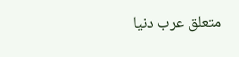متعلق عرب دنیا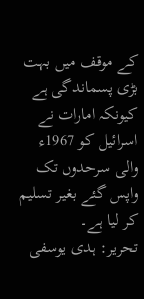کے موقف میں بہت بڑی پسماندگی ہے کیونکہ امارات نے اسرائیل کو 1967ء والی سرحدوں تک واپس گئے بغیر تسلیم کر لیا ہے۔
تحریر: ہدی یوسفی